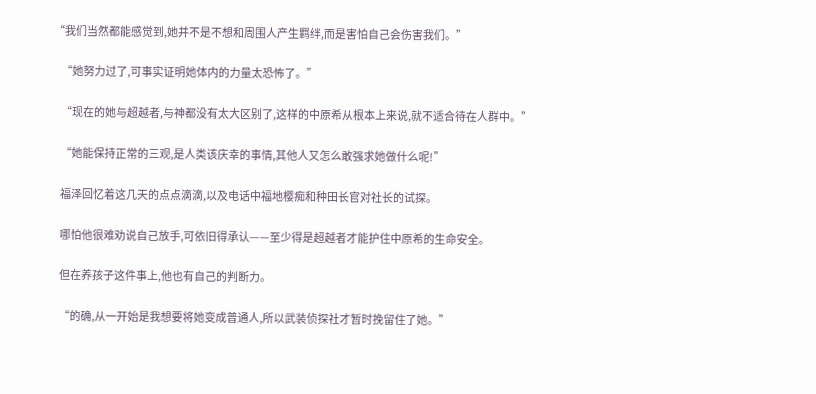“我们当然都能感觉到,她并不是不想和周围人产生羁绊,而是害怕自己会伤害我们。”

    “她努力过了,可事实证明她体内的力量太恐怖了。”

    “现在的她与超越者,与神都没有太大区别了,这样的中原希从根本上来说,就不适合待在人群中。”

    “她能保持正常的三观,是人类该庆幸的事情,其他人又怎么敢强求她做什么呢!”

    福泽回忆着这几天的点点滴滴,以及电话中福地樱痴和种田长官对社长的试探。

    哪怕他很难劝说自己放手,可依旧得承认——至少得是超越者才能护住中原希的生命安全。

    但在养孩子这件事上,他也有自己的判断力。

    “的确,从一开始是我想要将她变成普通人,所以武装侦探社才暂时挽留住了她。”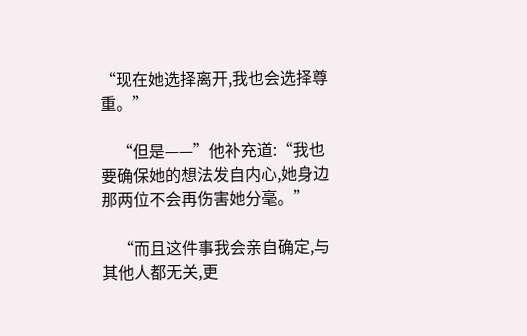“现在她选择离开,我也会选择尊重。”

    “但是——”他补充道:“我也要确保她的想法发自内心,她身边那两位不会再伤害她分毫。”

    “而且这件事我会亲自确定,与其他人都无关,更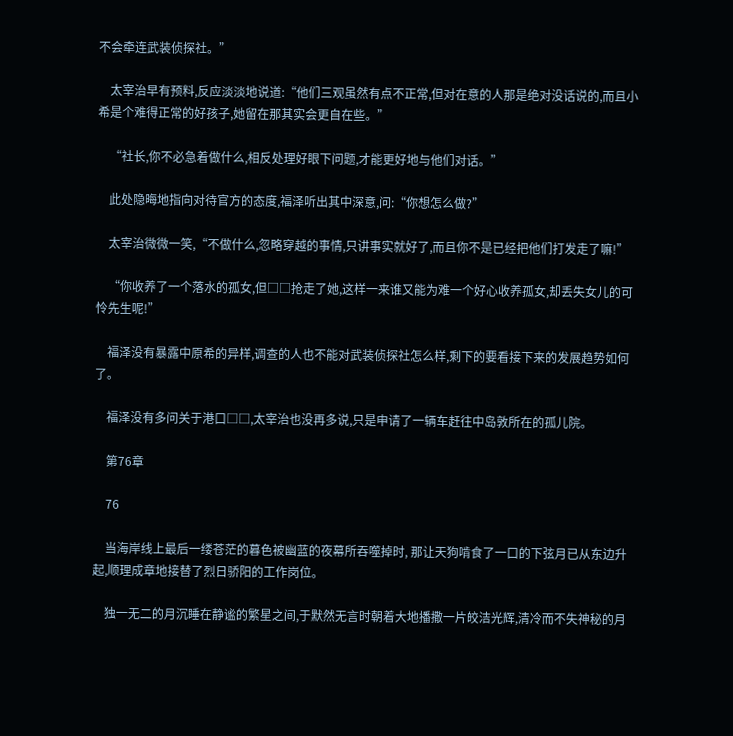不会牵连武装侦探社。”

    太宰治早有预料,反应淡淡地说道:“他们三观虽然有点不正常,但对在意的人那是绝对没话说的,而且小希是个难得正常的好孩子,她留在那其实会更自在些。”

    “社长,你不必急着做什么,相反处理好眼下问题,才能更好地与他们对话。”

    此处隐晦地指向对待官方的态度,福泽听出其中深意,问:“你想怎么做?”

    太宰治微微一笑,“不做什么,忽略穿越的事情,只讲事实就好了,而且你不是已经把他们打发走了嘛!”

    “你收养了一个落水的孤女,但□□抢走了她,这样一来谁又能为难一个好心收养孤女,却丢失女儿的可怜先生呢!”

    福泽没有暴露中原希的异样,调查的人也不能对武装侦探社怎么样,剩下的要看接下来的发展趋势如何了。

    福泽没有多问关于港口□□,太宰治也没再多说,只是申请了一辆车赶往中岛敦所在的孤儿院。

    第76章

    76

    当海岸线上最后一缕苍茫的暮色被幽蓝的夜幕所吞噬掉时, 那让天狗啃食了一口的下弦月已从东边升起,顺理成章地接替了烈日骄阳的工作岗位。

    独一无二的月沉睡在静谧的繁星之间,于默然无言时朝着大地播撒一片皎洁光辉,清冷而不失神秘的月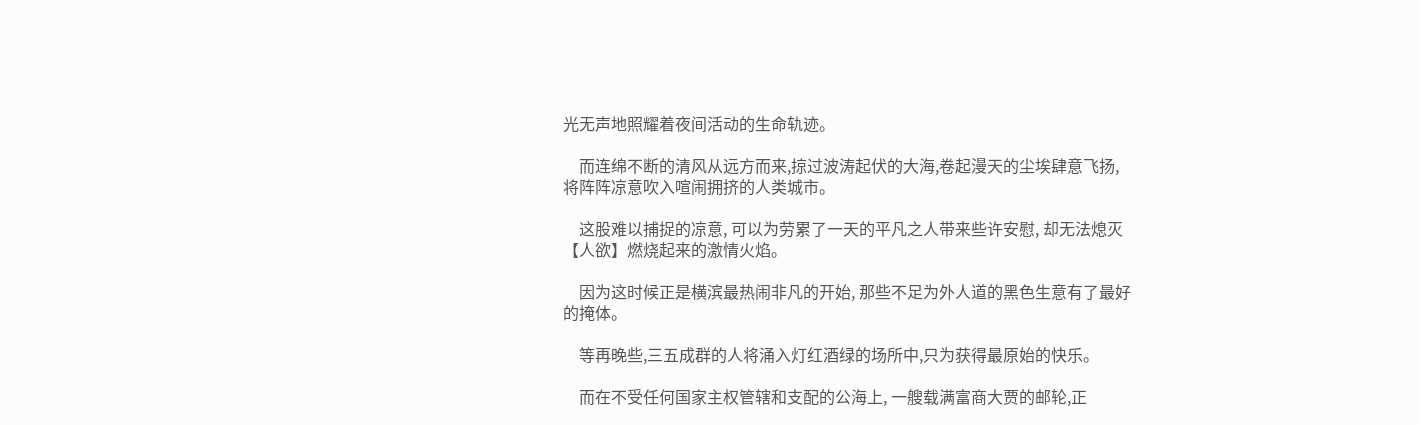光无声地照耀着夜间活动的生命轨迹。

    而连绵不断的清风从远方而来,掠过波涛起伏的大海,卷起漫天的尘埃肆意飞扬,将阵阵凉意吹入喧闹拥挤的人类城市。

    这股难以捕捉的凉意, 可以为劳累了一天的平凡之人带来些许安慰, 却无法熄灭【人欲】燃烧起来的激情火焰。

    因为这时候正是横滨最热闹非凡的开始, 那些不足为外人道的黑色生意有了最好的掩体。

    等再晚些,三五成群的人将涌入灯红酒绿的场所中,只为获得最原始的快乐。

    而在不受任何国家主权管辖和支配的公海上, 一艘载满富商大贾的邮轮,正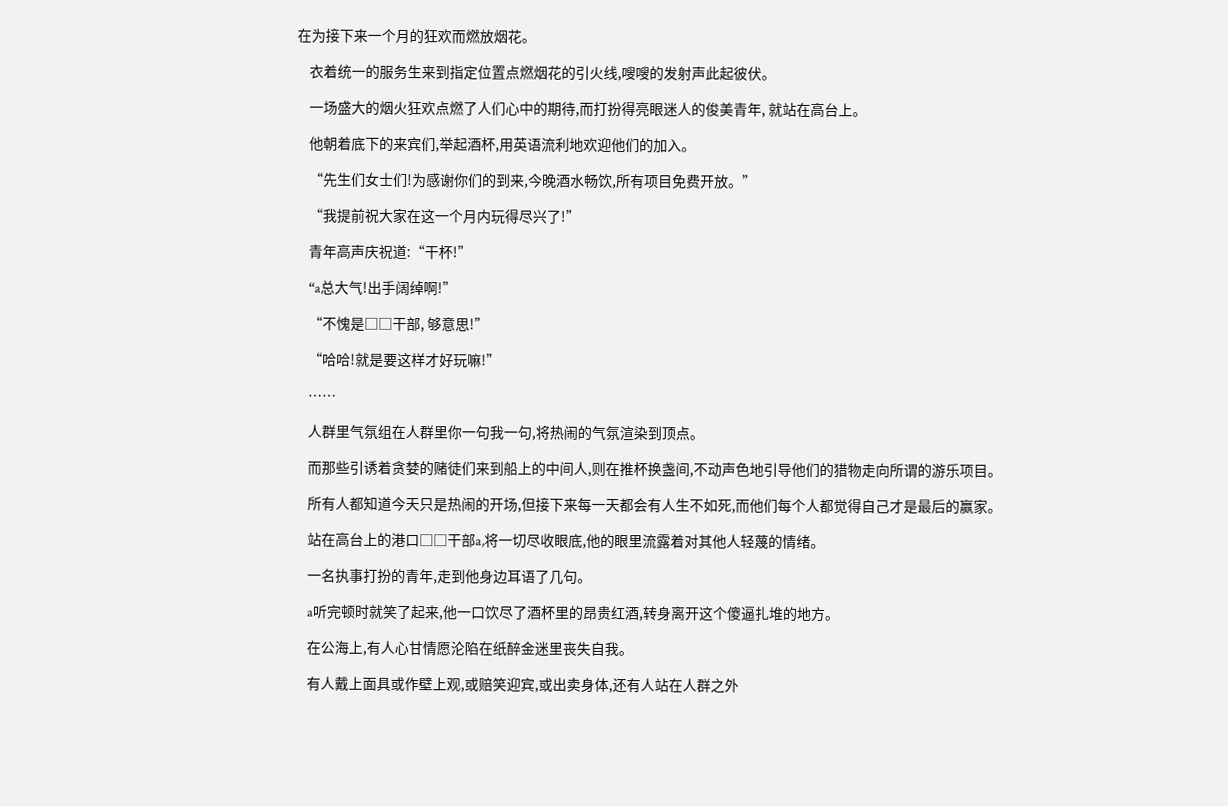在为接下来一个月的狂欢而燃放烟花。

    衣着统一的服务生来到指定位置点燃烟花的引火线,嗖嗖的发射声此起彼伏。

    一场盛大的烟火狂欢点燃了人们心中的期待,而打扮得亮眼迷人的俊美青年, 就站在高台上。

    他朝着底下的来宾们,举起酒杯,用英语流利地欢迎他们的加入。

    “先生们女士们!为感谢你们的到来,今晚酒水畅饮,所有项目免费开放。”

    “我提前祝大家在这一个月内玩得尽兴了!”

    青年高声庆祝道:“干杯!”

    “a总大气!出手阔绰啊!”

    “不愧是□□干部, 够意思!”

    “哈哈!就是要这样才好玩嘛!”

    ……

    人群里气氛组在人群里你一句我一句,将热闹的气氛渲染到顶点。

    而那些引诱着贪婪的赌徒们来到船上的中间人,则在推杯换盏间,不动声色地引导他们的猎物走向所谓的游乐项目。

    所有人都知道今天只是热闹的开场,但接下来每一天都会有人生不如死,而他们每个人都觉得自己才是最后的赢家。

    站在高台上的港口□□干部a,将一切尽收眼底,他的眼里流露着对其他人轻蔑的情绪。

    一名执事打扮的青年,走到他身边耳语了几句。

    a听完顿时就笑了起来,他一口饮尽了酒杯里的昂贵红酒,转身离开这个傻逼扎堆的地方。

    在公海上,有人心甘情愿沦陷在纸醉金迷里丧失自我。

    有人戴上面具或作壁上观,或赔笑迎宾,或出卖身体,还有人站在人群之外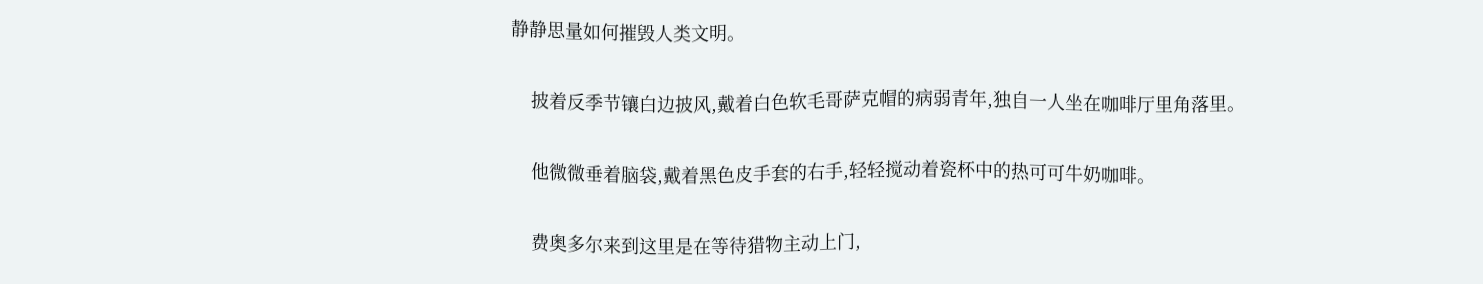静静思量如何摧毁人类文明。

    披着反季节镶白边披风,戴着白色软毛哥萨克帽的病弱青年,独自一人坐在咖啡厅里角落里。

    他微微垂着脑袋,戴着黑色皮手套的右手,轻轻搅动着瓷杯中的热可可牛奶咖啡。

    费奥多尔来到这里是在等待猎物主动上门,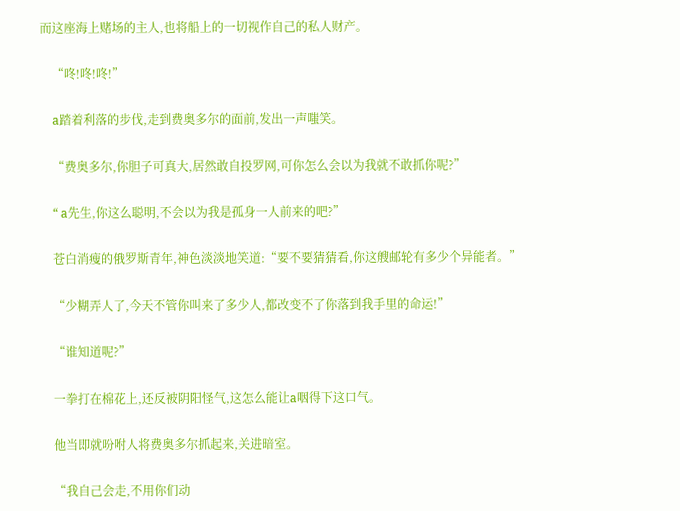而这座海上赌场的主人,也将船上的一切视作自己的私人财产。

    “咚!咚!咚!”

    a踏着利落的步伐,走到费奥多尔的面前,发出一声嗤笑。

    “费奥多尔,你胆子可真大,居然敢自投罗网,可你怎么会以为我就不敢抓你呢?”

    “ a先生,你这么聪明,不会以为我是孤身一人前来的吧?”

    苍白消瘦的俄罗斯青年,神色淡淡地笑道:“要不要猜猜看,你这艘邮轮有多少个异能者。”

    “少糊弄人了,今天不管你叫来了多少人,都改变不了你落到我手里的命运!”

    “谁知道呢?”

    一拳打在棉花上,还反被阴阳怪气,这怎么能让a咽得下这口气。

    他当即就吩咐人将费奥多尔抓起来,关进暗室。

    “我自己会走,不用你们动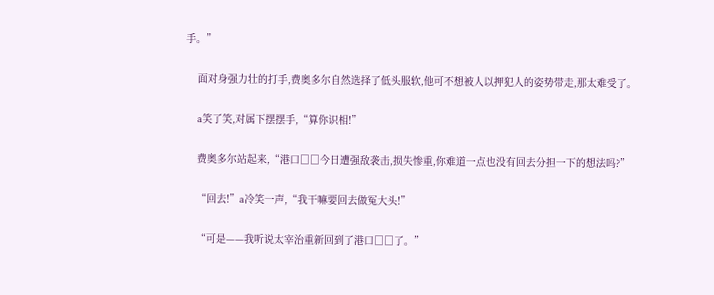手。”

    面对身强力壮的打手,费奥多尔自然选择了低头服软,他可不想被人以押犯人的姿势带走,那太难受了。

    a笑了笑,对属下摆摆手,“算你识相!”

    费奥多尔站起来,“港口□□今日遭强敌袭击,损失惨重,你难道一点也没有回去分担一下的想法吗?”

    “回去!”a冷笑一声,“我干嘛要回去做冤大头!”

    “可是——我听说太宰治重新回到了港口□□了。”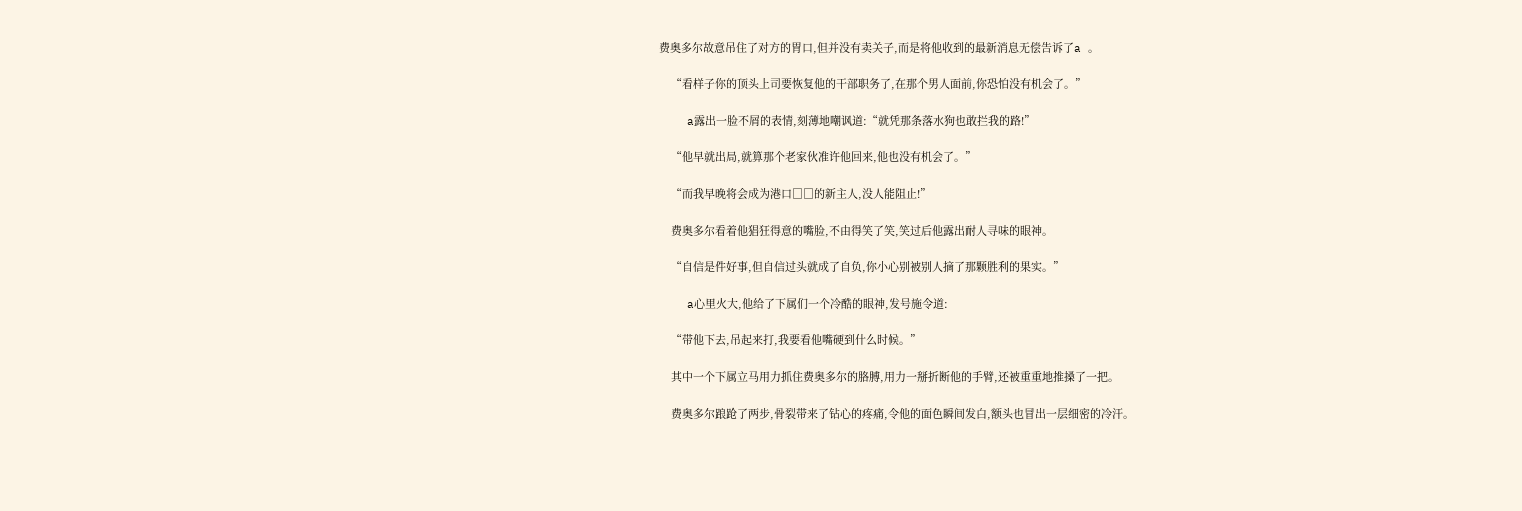费奥多尔故意吊住了对方的胃口,但并没有卖关子,而是将他收到的最新消息无偿告诉了a 。

    “看样子你的顶头上司要恢复他的干部职务了,在那个男人面前,你恐怕没有机会了。”

    a露出一脸不屑的表情,刻薄地嘲讽道:“就凭那条落水狗也敢拦我的路!”

    “他早就出局,就算那个老家伙准许他回来,他也没有机会了。”

    “而我早晚将会成为港口□□的新主人,没人能阻止!”

    费奥多尔看着他猖狂得意的嘴脸,不由得笑了笑,笑过后他露出耐人寻味的眼神。

    “自信是件好事,但自信过头就成了自负,你小心别被别人摘了那颗胜利的果实。”

    a心里火大,他给了下属们一个冷酷的眼神,发号施令道:

    “带他下去,吊起来打,我要看他嘴硬到什么时候。”

    其中一个下属立马用力抓住费奥多尔的胳膊,用力一掰折断他的手臂,还被重重地推搡了一把。

    费奥多尔踉跄了两步,骨裂带来了钻心的疼痛,令他的面色瞬间发白,额头也冒出一层细密的冷汗。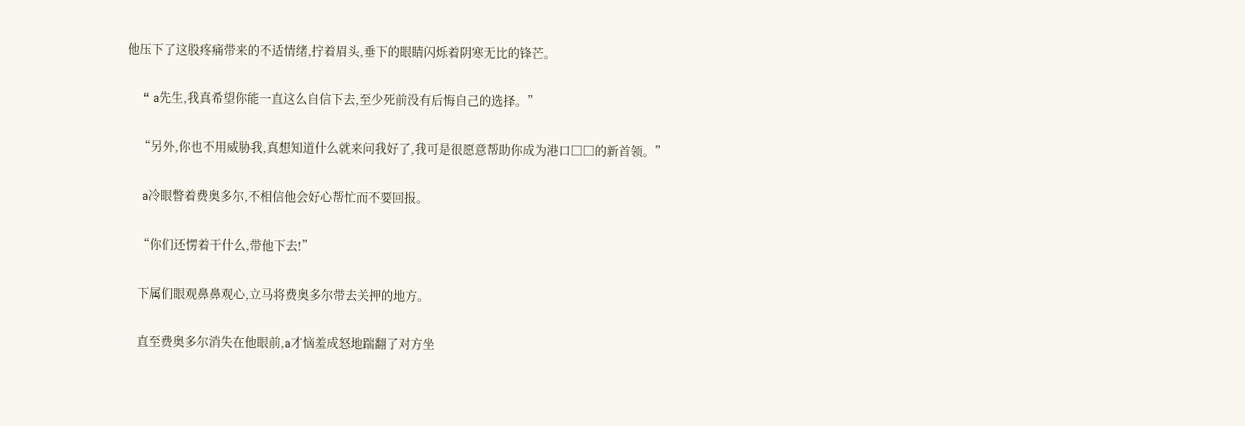他压下了这股疼痛带来的不适情绪,拧着眉头,垂下的眼睛闪烁着阴寒无比的锋芒。

    “ a先生,我真希望你能一直这么自信下去,至少死前没有后悔自己的选择。”

    “另外,你也不用威胁我,真想知道什么就来问我好了,我可是很愿意帮助你成为港口□□的新首领。”

    a冷眼瞥着费奥多尔,不相信他会好心帮忙而不要回报。

    “你们还愣着干什么,带他下去!”

    下属们眼观鼻鼻观心,立马将费奥多尔带去关押的地方。

    直至费奥多尔消失在他眼前,a才恼羞成怒地踹翻了对方坐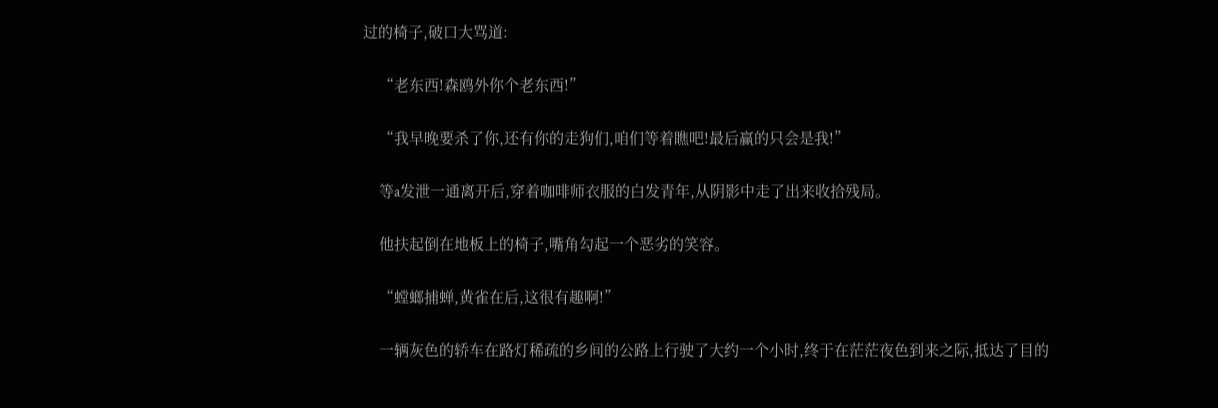过的椅子,破口大骂道:

    “老东西!森鸥外你个老东西!”

    “我早晚要杀了你,还有你的走狗们,咱们等着瞧吧!最后赢的只会是我!”

    等a发泄一通离开后,穿着咖啡师衣服的白发青年,从阴影中走了出来收拾残局。

    他扶起倒在地板上的椅子,嘴角勾起一个恶劣的笑容。

    “螳螂捕蝉,黄雀在后,这很有趣啊!”

    一辆灰色的轿车在路灯稀疏的乡间的公路上行驶了大约一个小时,终于在茫茫夜色到来之际,抵达了目的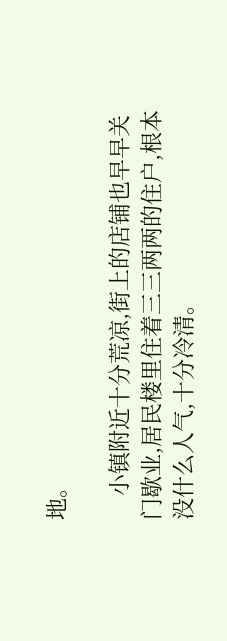地。

    小镇附近十分荒凉,街上的店铺也早早关门歇业,居民楼里住着三三两两的住户,根本没什么人气,十分冷清。